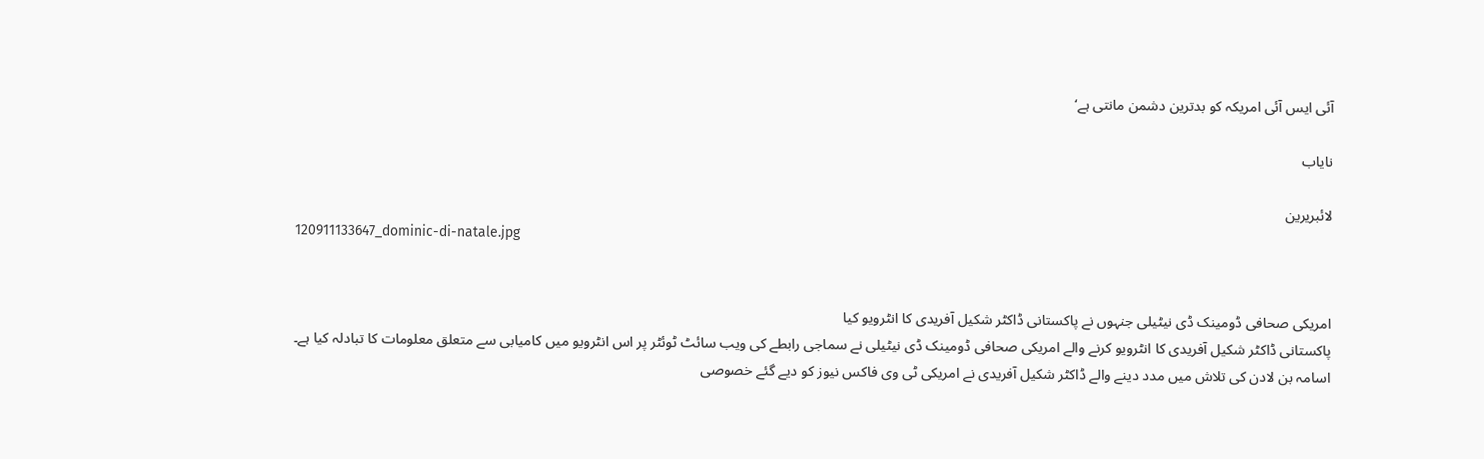آئی ایس آئی امریکہ کو بدترین دشمن مانتی ہے‘

نایاب

لائبریرین
120911133647_dominic-di-natale.jpg


امریکی صحافی ڈومینک ڈی نیٹیلی جنہوں نے پاکستانی ڈاکٹر شکیل آفریدی کا انٹرویو کیا
پاکستانی ڈاکٹر شکیل آفریدی کا انٹرویو کرنے والے امریکی صحافی ڈومینک ڈی نیٹیلی نے سماجی رابطے کی ویب سائٹ ٹوئٹر پر اس انٹرویو میں کامیابی سے متعلق معلومات کا تبادلہ کیا ہے۔
اسامہ بن لادن کی تلاش میں مدد دینے والے ڈاکٹر شکیل آفریدی نے امریکی ٹی وی فاکس نیوز کو دیے گئے خصوصی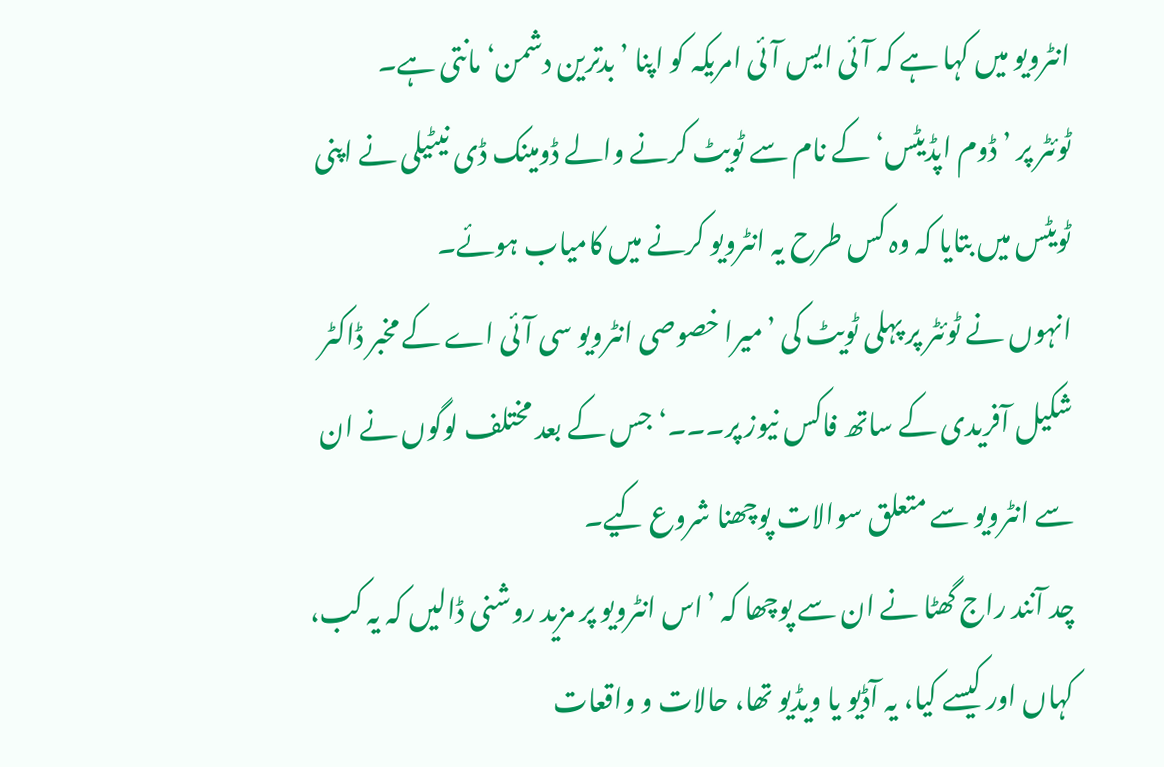انٹرویو میں کہا ہے کہ آئی ایس آئی امریکہ کو اپنا ’بدترین دشمن‘ مانتی ہے۔
ٹوئٹر پر ’ڈوم اپڈیٹس‘ کے نام سے ٹویٹ کرنے والے ڈومینک ڈی نیٹیلی نے اپنی ٹویٹس میں بتایا کہ وہ کس طرح یہ انٹرویو کرنے میں کامیاب ہوئے۔
انہوں نے ٹوئٹر پر پہلی ٹویٹ کی ’میرا خصوصی انٹرویو سی آئی اے کے مخبر ڈاکٹر شکیل آفریدی کے ساتھ فاکس نیوز پر۔۔۔‘ جس کے بعد مختلف لوگوں نے ان سے انٹرویو سے متعلق سوالات پوچھنا شروع کیے۔
چد آنند راج گھٹا نے ان سے پوچھا کہ ’اس انٹرویو پر مزید روشنی ڈالیں کہ یہ کب، کہاں اور کیسے کیا، یہ آڈیو یا ویڈیو تھا، حالات و واقعات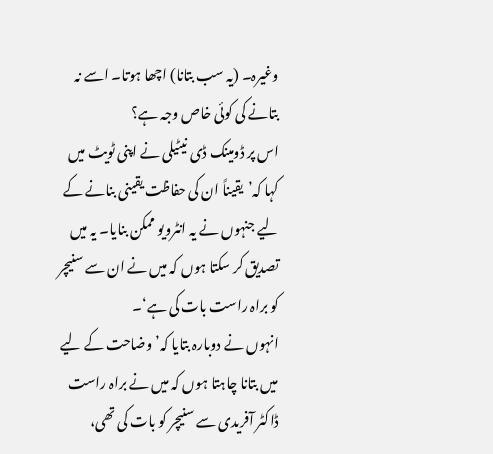وغیرہ۔ (یہ سب بتانا) اچھا ہوتا۔ اسے نہ بتانے کی کوئی خاص وجہ ہے؟
اس پر ڈومینک ڈی نیٹیلی نے اپنی ٹویٹ میں کہا کہ’یقیناً ان کی حفاظت یقینی بنانے کے لیے جنہوں نے یہ انٹرویو ممکن بنایا۔ یہ میں تصدیق کر سکتا ہوں کہ میں نے ان سے سنیچر کو براہ راست بات کی ہے‘۔
انہوں نے دوبارہ بتایا کہ’وضاحت کے لیے میں بتانا چاہتا ہوں کہ میں نے براہ راست ڈاکٹر آفریدی سے سنیچر کو بات کی تھی،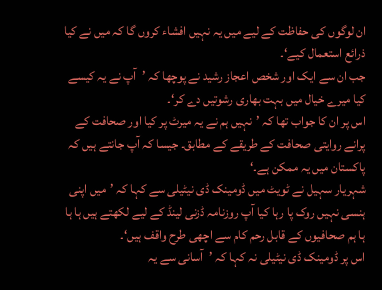ان لوگوں کی حفاظت کے لیے میں یہ نہیں افشاء کروں گا کہ میں نے کیا ذرائع استعمال کیے‘۔
جب ان سے ایک اور شخص اعجاز رشید نے پوچھا کہ ’آپ نے یہ کیسے کیا میرے خیال میں بہت بھاری رشوتیں دے کر‘۔
اس پر ان کا جواب تھا کہ ’نہیں ہم نے یہ میرٹ پر کیا اور صحافت کے پرانے روایتی صحافت کے طریقے کے مطابق۔ جیسا کہ آپ جانتے ہیں کہ پاکستان میں یہ ممکن ہے۔‘
شہریار سہیل نے ٹویٹ میں ڈومینک ڈی نیٹیلی سے کہا کہ ’میں اپنی ہنسی نہیں روک پا رہا کیا آپ روزنامہ ڈزنی لینڈ کے لیے لکھتے ہیں ہا ہا ہا ہم صحافیوں کے قابل رحم کام سے اچھی طرح واقف ہیں‘۔
اس پر ڈومینک ڈی نیٹیلی نہ کہا کہ ’آسانی سے یہ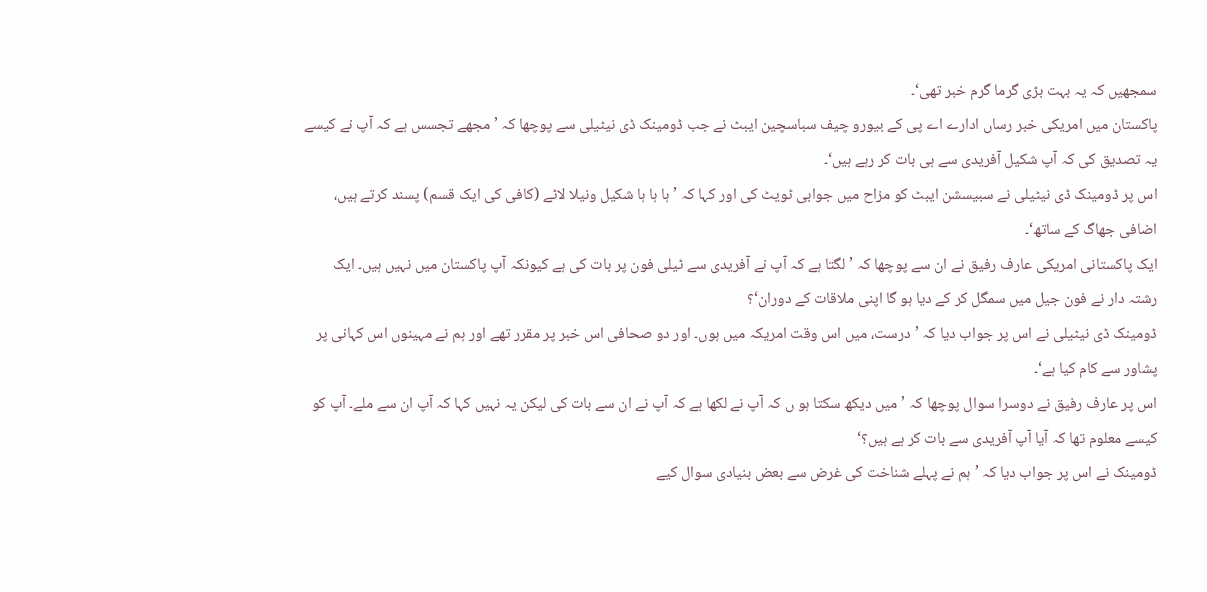سمجھیں کہ یہ بہت بڑی گرما گرم خبر تھی‘۔
پاکستان میں امریکی خبر رساں ادارے اے پی کے بیورو چیف سباسچین ایبٹ نے جب ڈومینک ڈی نیٹیلی سے پوچھا کہ ’ مجھے تجسس ہے کہ آپ نے کیسے یہ تصدیق کی کہ آپ شکیل آفریدی سے ہی بات کر رہے ہیں‘۔
اس پر ڈومینک ڈی نیٹیلی نے سبیسشن ایبٹ کو مزاح میں جوابی ٹویٹ کی اور کہا کہ ’ہا ہا ہا شکیل ونیلا لاٹے (کافی کی ایک قسم) پسند کرتے ہیں، اضافی جھاگ کے ساتھ‘۔
ایک پاکستانی امریکی عارف رفیق نے ان سے پوچھا کہ ’لگتا ہے کہ آپ نے آفریدی سے ٹیلی فون پر بات کی ہے کیونکہ آپ پاکستان میں نہیں ہیں۔ ایک رشتہ دار نے فون جیل میں سمگل کر کے دیا ہو گا اپنی ملاقات کے دوران‘؟
ڈومینک ڈی نیٹیلی نے اس پر جواب دیا کہ ’درست، میں اس وقت امریکہ میں ہوں۔ اور دو صحافی اس خبر پر مقرر تھے اور ہم نے مہینوں اس کہانی پر پشاور سے کام کیا ہے‘۔
اس پر عارف رفیق نے دوسرا سوال پوچھا کہ ’میں دیکھ سکتا ہو ں کہ آپ نے لکھا ہے کہ آپ نے ان سے بات کی لیکن یہ نہیں کہا کہ آپ ان سے ملے۔ آپ کو کیسے معلوم تھا کہ آیا آپ آفریدی سے بات کر ہے ہیں؟‘
ڈومینک نے اس پر جواب دیا کہ ’ہم نے پہلے شناخت کی غرض سے بعض بنیادی سوال کیے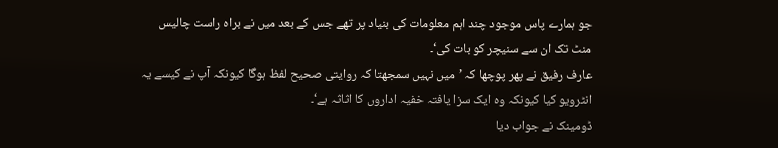جو ہمارے پاس موجود چند اہم معلومات کی بنیاد پر تھے جس کے بعد میں نے براہ راست چالیس منٹ تک ان سے سنیچر کو بات کی‘۔
عارف رفیق نے پھر پوچھا کہ ’میں نہیں سمجھتا کہ روایتی صحیح لفظ ہوگا کیونکہ آپ نے کیسے یہ انٹرویو کیا کیونکہ وہ ایک سزا یافتہ خفیہ اداروں کا اثاثہ ہے‘۔
ڈومینک نے جواب دیا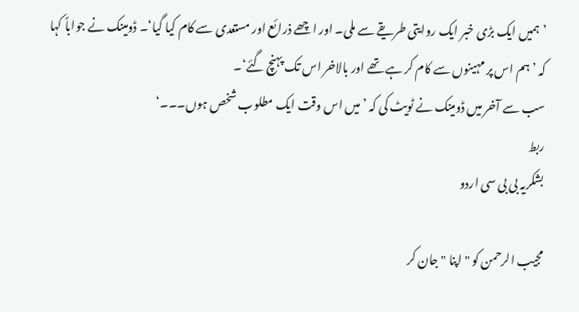’ہمیں ایک بڑی خبر ایک روایتی طریقے سے ملی۔ اور اچھے ذرائع اور مستعدی سے کام کیا گیا‘۔ ڈومینک نے جواباً کہا کہ ’ہم اس پر مہینوں سے کام کر ہے تھے اور بالاخر اس تک پہنچ گئے‘۔
سب سے آخر میں ڈومینک نے ٹویٹ کی کہ ’میں اس وقت ایک مطلوب شخص ہوں۔۔۔‘
ربط
بشکریہ بی بی سی اردو

مجیب الرحمن کو " اپنا " جان کر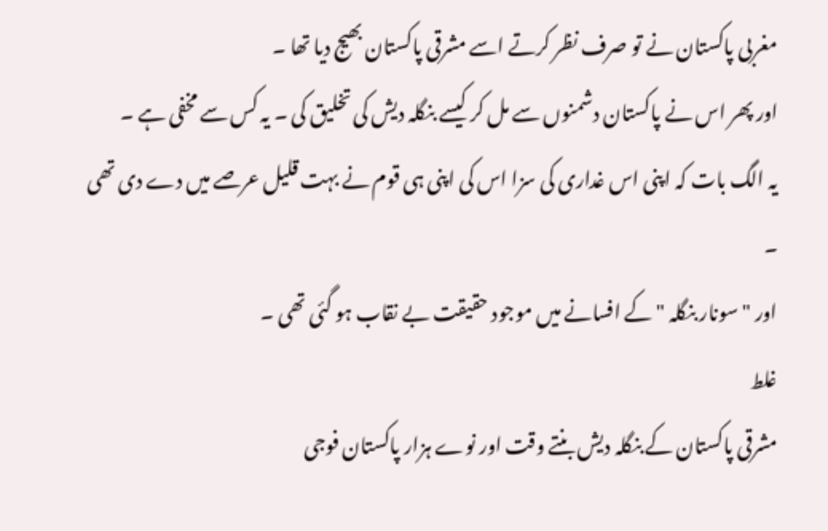مغربی پاکستان نے تو صرف نظر کرتے اسے مشرقی پاکستان بھیج دیا تھا ۔
اور پھر اس نے پاکستان دشمنوں سے مل کر کیسے بنگلہ دیش کی تخلیق کی ۔ یہ کس سے مخفی ہے ۔
یہ الگ بات کہ اپنی اس غداری کی سزا اس کی اپنی ہی قوم نے بہت قلیل عرصے میں دے دی تھی ۔
اور " سونار بنگلہ " کے افسانے میں موجود حقیقت بے نقاب ہو گئی تھی ۔
غلط
مشرقی پاکستان کے بنگلہ دیش بنتے وقت اور نوے ہزار پاکستان فوجی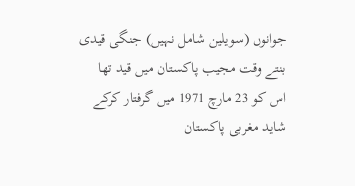جوانوں (سویلین شامل نہیں) جنگی قیدی بنتے وقت مجیب پاکستان میں قید تھا
اس کو 23 مارچ 1971 میں گرفتار کرکے شاید مغربی پاکستان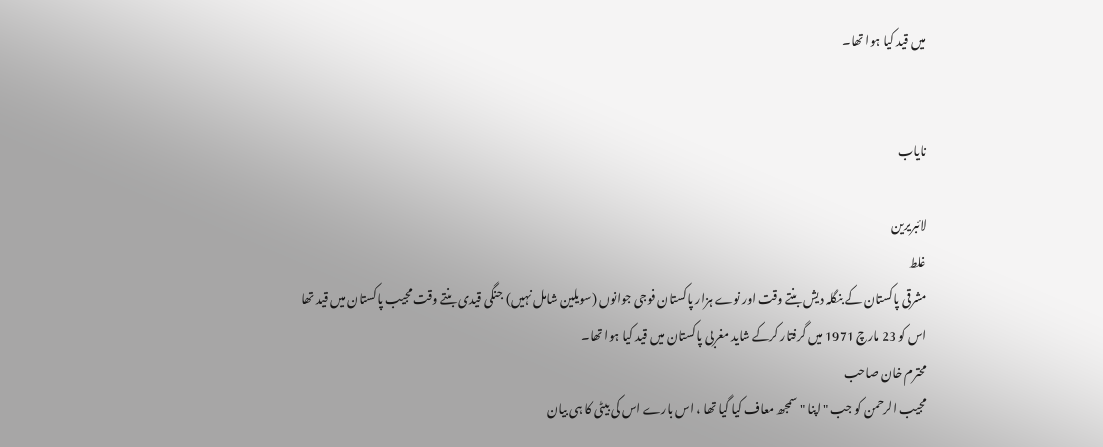میں قید کیا ہوا تھا۔


نایاب

لائبریرین
غلط
مشرقی پاکستان کے بنگلہ دیش بنتے وقت اور نوے ہزار پاکستان فوجی جوانوں (سویلین شامل نہیں) جنگی قیدی بنتے وقت مجیب پاکستان میں قید تھا
اس کو 23 مارچ 1971 میں گرفتار کرکے شاید مغربی پاکستان میں قید کیا ہوا تھا۔
محترم خان صاحب
مجیب الرحمن کو جب "اپنا " سمجھ معاف کیا گیا تھا ، اس بارے اس کی بیٹی کا ہی بیان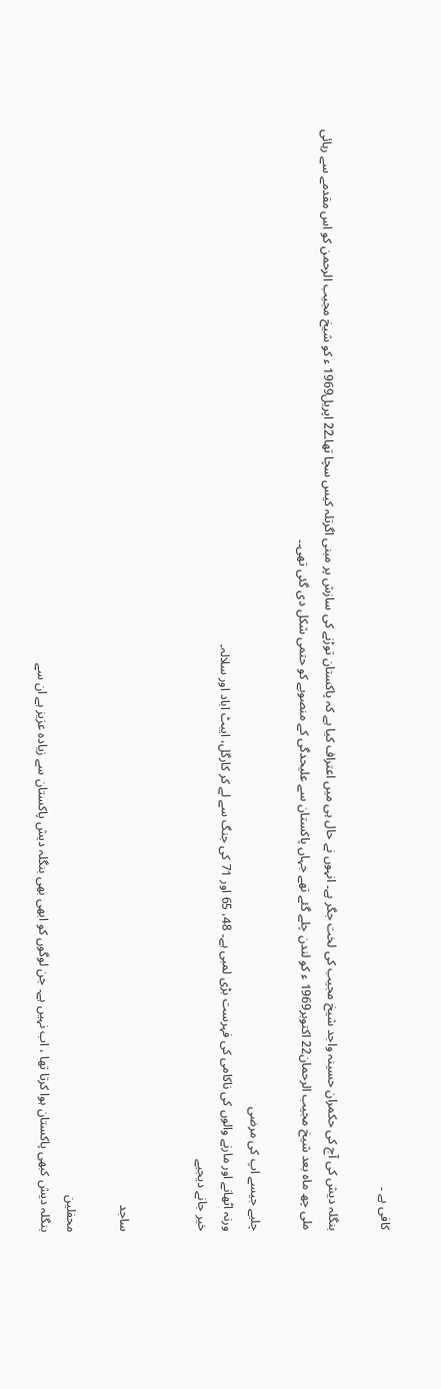کافی ہے ۔

بنگلہ دیش کی آج کی حکمران حسینہ واجد شیخ مجیب کی لخت جگر ہے۔ انہوں نے حال ہی میں اعتراف کیا ہے کہ پاکستان توڑنے کی سازش پر مبنی اگرتلہ کیس سچا تھا۔22 اپریل1969 ء کو شیخ مجیب الرحمن کو اس مقدمے سے رہائی ملی چھ ماہ بعد شیخ مجیب الرحمان22 اکتوبر1969 ء کو لندن چلے گئے تھے جہاں پاکستان سے علیحدگی کے منصوبے کو حتمی شکل دی گئی تھی۔۔

چلیے جیسے اپ کی مرضی
ورنہ اٹھانے اور مارنے والوں کی ناکامی کی فہرست بڑی لمبی ہے۔ 48، 65 اور 71 کی جنگ سے لے کر کارگل، ایبٹ اباد اور سلالہ۔
خیر جانے دیجیے


ساجد

محفلین
بنگلہ دیش کبھی پاکستان ہوا کرتا تھا ، اب نہیں ہے۔ جن لوگوں کو ابھی بھی بنگلہ دیش پاکستان سے زیادہ عزیز ہے ان سے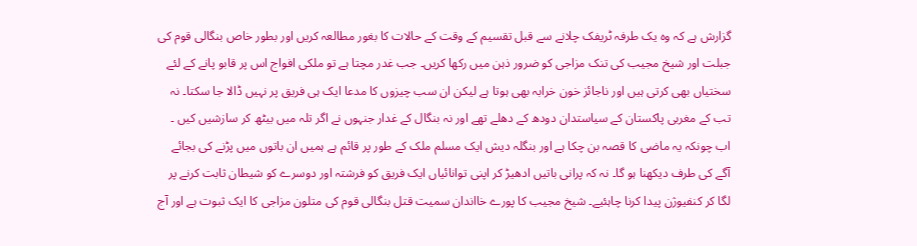گزارش ہے کہ وہ یک طرفہ ٹریفک چلانے سے قبل تقسیم کے وقت کے حالات کا بغور مطالعہ کریں اور بطور خاص بنگالی قوم کی جبلت اور شیخ مجیب کی تنک مزاجی کو ضرور ذہن میں رکھا کریں۔ جب غدر مچتا ہے تو ملکی افواج اس پر قابو پانے کے لئے سختیاں بھی کرتی ہیں اور ناجائز خون خرابہ بھی ہوتا ہے لیکن ان سب چیزوں کا مدعا ایک ہی فریق پر نہیں ڈالا جا سکتا۔ نہ تب کے مغربی پاکستان کے سیاستدان دودھ کے دھلے تھے اور نہ بنگال کے غدار جنہوں نے اگر تلہ میں بیٹھ کر سازشیں کیں ۔ اب چونکہ یہ ماضی کا قصہ بن چکا ہے اور بنگلہ دیش ایک مسلم ملک کے طور پر قائم ہے ہمیں ان باتوں میں پڑنے کی بجائے آگے کی طرف دیکھنا ہو گا۔ نہ کہ پرانی باتیں ادھیڑ کر اپنی توانائیاں ایک فریق کو فرشتہ اور دوسرے کو شیطان ثابت کرنے پر لگا کر کنفیوژن پیدا کرنا چاہئیے۔ شیخ مجیب کا پورے خااندان سمیت قتل بنگالی قوم کی متلون مزاجی کا ایک ثبوت ہے اور آج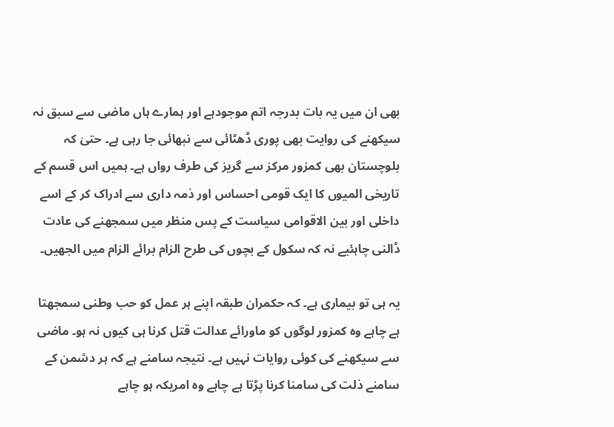بھی ان میں یہ بات بدرجہ اتم موجودہے اور ہمارے ہاں ماضی سے سبق نہ سیکھنے کی روایت بھی پوری ڈھٹائی سے نبھائی جا رہی ہے۔ حتیٰ کہ بلوچستان بھی کمزور مرکز سے گریز کی طرف رواں ہے۔ ہمیں اس قسم کے تاریخی المیوں کا ایک قومی احساس اور ذمہ داری سے ادراک کر کے اسے داخلی اور بین الاقوامی سیاست کے پس منظر میں سمجھنے کی عادت ڈالنی چاہئیے نہ کہ سکول کے بچوں کی طرح الزام برائے الزام میں الجھیں۔

یہ ہی تو بیماری ہے۔ کہ حکمران طبقہ اپنے ہر عمل کو حب وطنی سمجھتا ہے چاہے وہ کمزور لوگوں کو ماورائے عدالت قتل کرنا ہی کیوں نہ ہو۔ ماضی سے سیکھنے کی کوئی روایات نہیں ہے۔ نتیجہ سامنے ہے کہ ہر دشمن کے سامنے ذلت کی سامنا کرنا پڑتا ہے چاہے وہ امریکہ ہو چاہے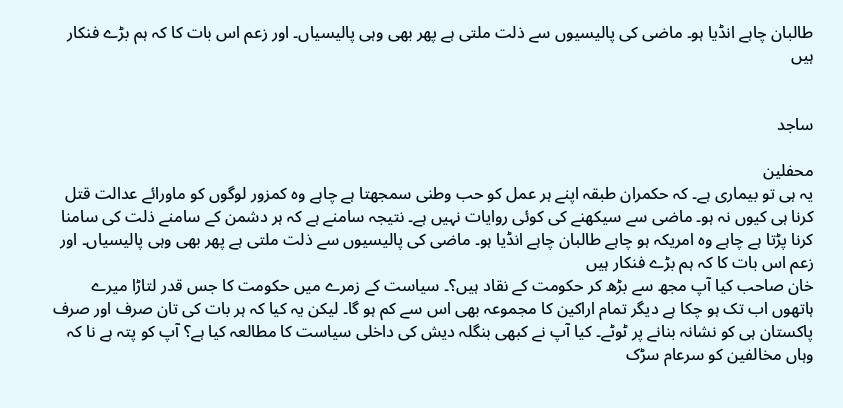طالبان چاہے انڈیا ہو۔ ماضی کی پالیسیوں سے ذلت ملتی ہے پھر بھی وہی پالیسیاں۔ اور زعم اس بات کا کہ ہم بڑے فنکار ہیں


ساجد

محفلین
یہ ہی تو بیماری ہے۔ کہ حکمران طبقہ اپنے ہر عمل کو حب وطنی سمجھتا ہے چاہے وہ کمزور لوگوں کو ماورائے عدالت قتل کرنا ہی کیوں نہ ہو۔ ماضی سے سیکھنے کی کوئی روایات نہیں ہے۔ نتیجہ سامنے ہے کہ ہر دشمن کے سامنے ذلت کی سامنا کرنا پڑتا ہے چاہے وہ امریکہ ہو چاہے طالبان چاہے انڈیا ہو۔ ماضی کی پالیسیوں سے ذلت ملتی ہے پھر بھی وہی پالیسیاں۔ اور زعم اس بات کا کہ ہم بڑے فنکار ہیں
خان صاحب کیا آپ مجھ سے بڑھ کر حکومت کے نقاد ہیں؟۔ سیاست کے زمرے میں حکومت کا جس قدر لتاڑا میرے ہاتھوں اب تک ہو چکا ہے دیگر تمام اراکین کا مجموعہ بھی اس سے کم ہو گا۔ لیکن یہ کیا کہ ہر بات کی تان صرف اور صرف پاکستان ہی کو نشانہ بنانے پر ٹوٹے۔ کیا آپ نے کبھی بنگلہ دیش کی داخلی سیاست کا مطالعہ کیا ہے؟ آپ کو پتہ ہے نا کہ وہاں مخالفین کو سرعام سڑک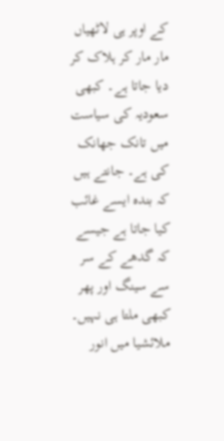کے اوپر ہی لاٹھیاں مار مار کر ہلاک کر دیا جاتا ہے۔ کبھی سعودیہ کی سیاست میں تانک جھانک کی ہے۔ جانتے ہیں کہ بندہ ایسے غائب کیا جاتا ہے جیسے کہ گدھے کے سر سے سینگ اور پھر کبھی ملتا ہی نہیں۔ ملائشیا میں انور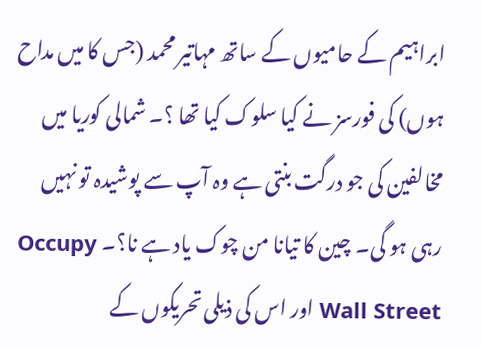ابراہیم کے حامیوں کے ساتھ مہاتیر محمد (جس کا میں مداح ہوں) کی فورسز نے کیا سلوک کیا تھا ؟۔ شمالی کوریا میں مخالفین کی جو درگت بنتی ہے وہ آپ سے پوشیدہ تو نہیں رہی ہو گی۔ چین کا تیانا من چوک یاد ہے نا؟۔ Occupy Wall Street اور اس کی ذیلی تحریکوں کے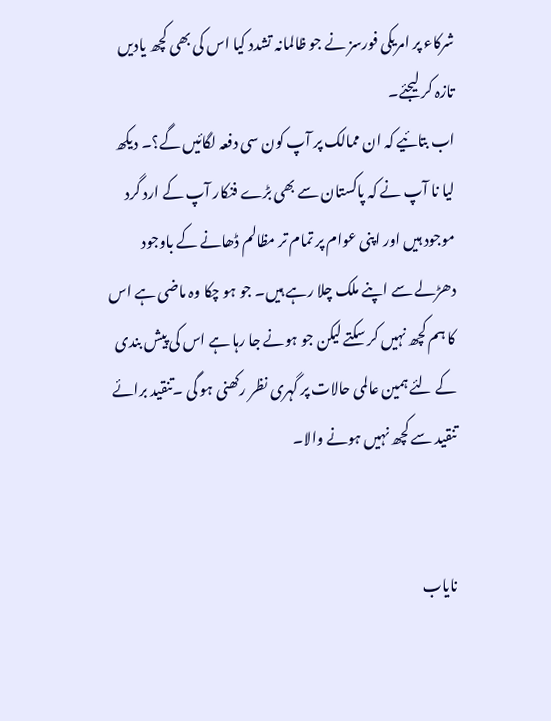شرکاء پر امریکی فورسز نے جو ظالمانہ تشدد کیا اس کی بھی کچھ یادیں تازہ کر لیجئے۔
اب بتائیے کہ ان ممالک پر آپ کون سی دفعہ لگائیں گے؟۔ دیکھ لیا نا آپ نے کہ پاکستان سے بھی بڑے فنکار آپ کے ارد گرد موجود ہیں اور اپنی عوام پر تمام تر مظالم ڈھانے کے باوجود دھڑلے سے اپنے ملک چلا رہے ہیں۔ جو ہو چکا وہ ماضی ہے اس کا ہم کچھ نہیں کر سکتے لیکن جو ہونے جا رہا ہے اس کی پیش بندی کے لئے ہمین عالمی حالات پر گہری نظر رکھنی ہو گی ۔تنقید برائے تنقید سے کچھ نہیں ہونے والا۔


نایاب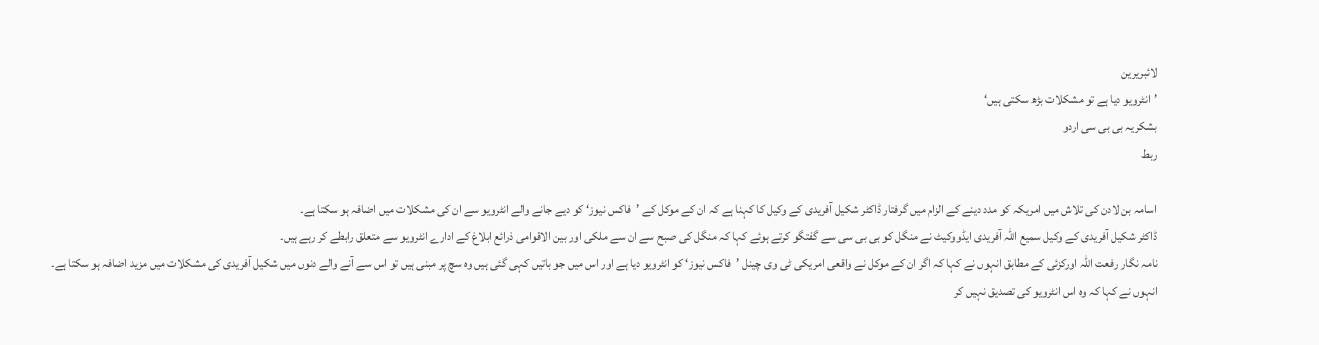لائبریرین
’انٹرویو دیا ہے تو مشکلات بڑھ سکتی ہیں‘
بشکریہ بی بی سی اردو
ربط

اسامہ بن لادن کی تلاش میں امریکہ کو مدد دینے کے الزام میں گرفتار ڈاکٹر شکیل آفریدی کے وکیل کا کہنا ہے کہ ان کے موکل کے ’فاکس نیوز‘ کو دیے جانے والے انٹرویو سے ان کی مشکلات میں اضافہ ہو سکتا ہے۔
ڈاکٹر شکیل آفریدی کے وکیل سمیع اللہ آفریدی ایڈووکیٹ نے منگل کو بی بی سی سے گفتگو کرتے ہوئے کہا کہ منگل کی صبح سے ان سے ملکی اور بین الاقوامی ذرائع ابلاغ کے ادارے انٹرویو سے متعلق رابطے کر رہے ہیں۔
نامہ نگار رفعت اللہ اورکزئی کے مطابق انہوں نے کہا کہ اگر ان کے موکل نے واقعی امریکی ٹی وی چینل ’فاکس نیوز‘ کو انٹرویو دیا ہے اور اس میں جو باتیں کہی گئی ہیں وہ سچ پر مبنی ہیں تو اس سے آنے والے دنوں میں شکیل آفریدی کی مشکلات میں مزید اضافہ ہو سکتا ہے۔
انہوں نے کہا کہ وہ اس انٹرویو کی تصدیق نہیں کر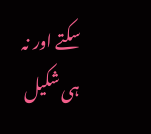سکتے اور نہ ہی شکیل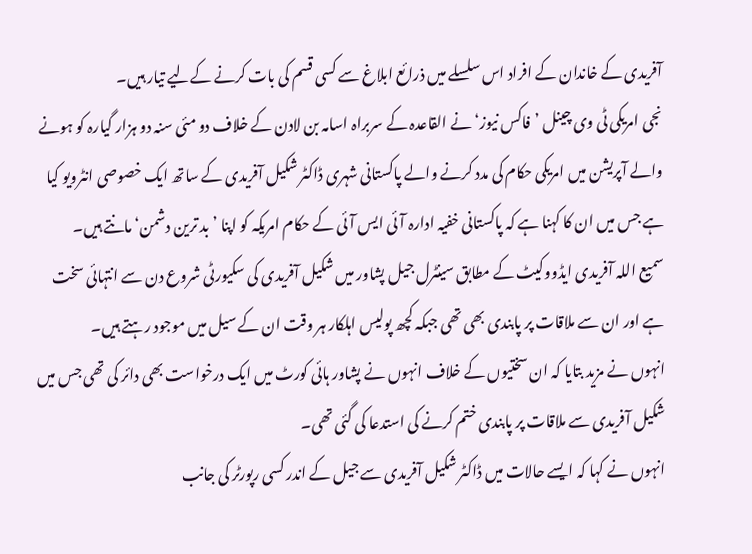آفریدی کے خاندان کے افراد اس سلسلے میں ذرائع ابلاغ سے کسی قسم کی بات کرنے کےلیے تیار ہیں۔
نجی امریکی ٹی وی چینل ’فاکس نیوز‘ نے القاعدہ کے سربراہ اسامہ بن لادن کے خلاف دو مئی سنہ دو ہزار گیارہ کو ہونے والے آپریشن میں امریکی حکام کی مدد کرنے والے پاکستانی شہری ڈاکٹر شکیل آفریدی کے ساتھ ایک خصوصی انٹرویو کیا ہے جس میں ان کا کہنا ہے کہ پاکستانی خفیہ ادارہ آئی ایس آئی کے حکام امریکہ کو اپنا ’بد ترین دشمن‘ مانتے ہیں۔
سمیع اللہ آفریدی ایڈووکیٹ کے مطابق سینٹرل جیل پشاور میں شکیل آفریدی کی سکیورٹی شروع دن سے انتہائی سخت ہے اور ان سے ملاقات پر پابندی بھی تھی جبکہ کچھ پولیس اہلکار ہر وقت ان کے سیل میں موجود رہتے ہیں۔
انہوں نے مزید بتایا کہ ان سختیوں کے خلاف انہوں نے پشاور ہائی کورٹ میں ایک درخواست بھی دائر کی تھی جس میں شکیل آفریدی سے ملاقات پر پابندی ختم کرنے کی استدعا کی گئی تھی۔
انہوں نے کہا کہ ایسے حالات میں ڈاکٹر شکیل آفریدی سے جیل کے اندر کسی رپورٹر کی جانب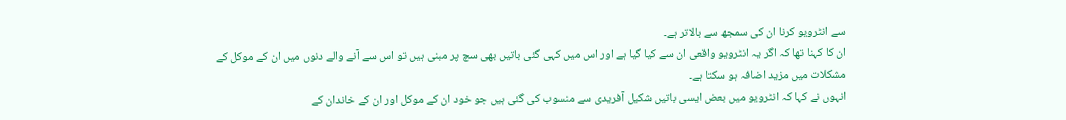سے انٹرویو کرنا ان کی سمجھ سے بالاتر ہے۔
ان کا کہنا تھا کہ اگر یہ انٹرویو واقعی ان سے کیا گیا ہے اور اس میں کہی گئی باتیں بھی سچ پر مبنی ہیں تو اس سے آنے والے دنوں میں ان کے موکل کے مشکلات میں مزید اضافہ ہو سکتا ہے۔
انہوں نے کہا کہ انٹرویو میں بعض ایسی باتیں شکیل آفریدی سے منسوب کی گئی ہیں جو خود ان کے موکل اور ان کے خاندان کے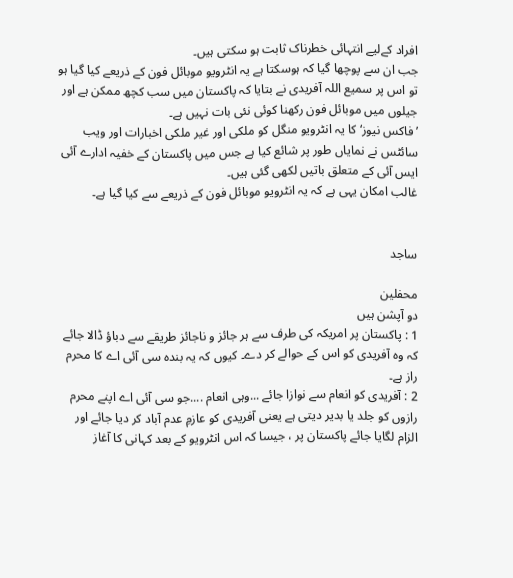افراد کےلیے انتہائی خطرناک ثابت ہو سکتی ہیں۔
جب ان سے پوچھا گیا کہ ہوسکتا ہے یہ انٹرویو موبائل فون کے ذریعے کیا گیا ہو تو اس پر سمیع اللہ آفریدی نے بتایا کہ پاکستان میں سب کچھ ممکن ہے اور جیلوں میں موبائل فون رکھنا کوئی نئی بات نہیں ہے۔
’فاکس نیوز‘ کا یہ انٹرویو منگل کو ملکی اور غیر ملکی اخبارات اور ویب سائٹس نے نمایاں طور پر شائع کیا ہے جس میں پاکستان کے خفیہ ادارے آئی ایس آئی کے متعلق باتیں لکھی گئی ہیں۔
غالب امکان یہی ہے کہ یہ انٹرویو موبائل فون کے ذریعے سے کیا گیا ہے۔


ساجد

محفلین
دو آپشن ہیں
1 : پاکستان پر امریکہ کی طرف سے ہر جائز و ناجائز طریقے سے دباؤ ڈالا جائے کہ وہ آفریدی کو اس کے حوالے کر دے۔ کیوں کہ یہ بندہ سی آئی اے کا محرم راز ہے۔
2 : آفریدی کو انعام سے نوازا جائے ...وہی انعام ....جو سی آئی اے اپنے محرم رازوں کو جلد یا بدیر دیتی ہے یعنی آفریدی کو عازمِ عدم آباد کر دیا جائے اور الزام لگایا جائے پاکستان پر ، جیسا کہ اس انٹرویو کے بعد کہانی کا آغاز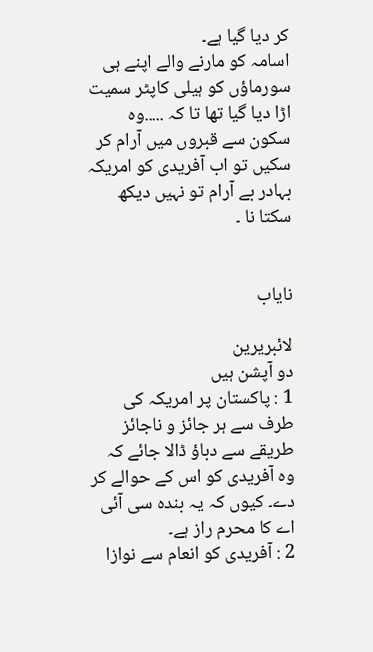کر دیا گیا ہے۔
اسامہ کو مارنے والے اپنے ہی سورماؤں کو ہیلی کاپٹر سمیت اڑا دیا گیا تھا تا کہ .....وہ سکون سے قبروں میں آرام کر سکیں تو اب آفریدی کو امریکہ بہادر بے آرام تو نہیں دیکھ سکتا نا ۔


نایاب

لائبریرین
دو آپشن ہیں
1 : پاکستان پر امریکہ کی طرف سے ہر جائز و ناجائز طریقے سے دباؤ ڈالا جائے کہ وہ آفریدی کو اس کے حوالے کر دے۔ کیوں کہ یہ بندہ سی آئی اے کا محرم راز ہے۔
2 : آفریدی کو انعام سے نوازا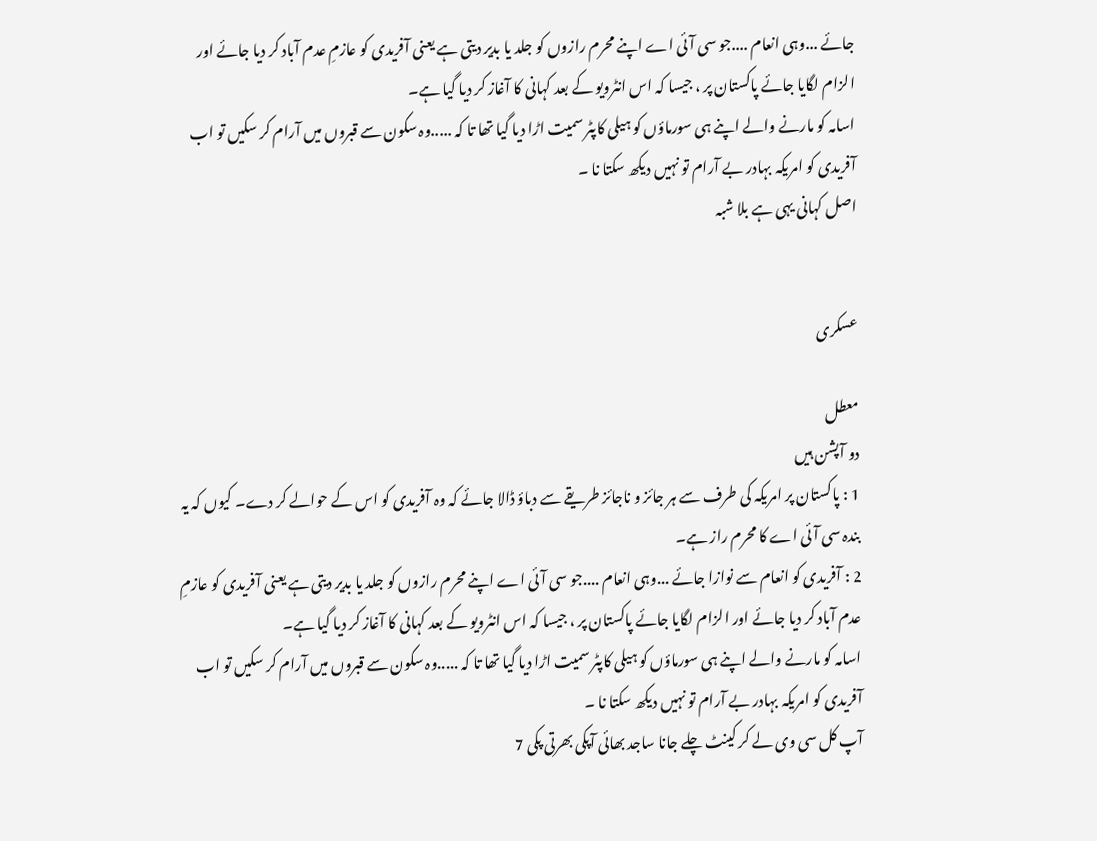جائے ...وہی انعام ....جو سی آئی اے اپنے محرم رازوں کو جلد یا بدیر دیتی ہے یعنی آفریدی کو عازمِ عدم آباد کر دیا جائے اور الزام لگایا جائے پاکستان پر ، جیسا کہ اس انٹرویو کے بعد کہانی کا آغاز کر دیا گیا ہے۔
اسامہ کو مارنے والے اپنے ہی سورماؤں کو ہیلی کاپٹر سمیت اڑا دیا گیا تھا تا کہ .....وہ سکون سے قبروں میں آرام کر سکیں تو اب آفریدی کو امریکہ بہادر بے آرام تو نہیں دیکھ سکتا نا ۔
اصل کہانی یہی ہے بلا شبہ


عسکری

معطل
دو آپشن ہیں
1 : پاکستان پر امریکہ کی طرف سے ہر جائز و ناجائز طریقے سے دباؤ ڈالا جائے کہ وہ آفریدی کو اس کے حوالے کر دے۔ کیوں کہ یہ بندہ سی آئی اے کا محرم راز ہے۔
2 : آفریدی کو انعام سے نوازا جائے ...وہی انعام ....جو سی آئی اے اپنے محرم رازوں کو جلد یا بدیر دیتی ہے یعنی آفریدی کو عازمِ عدم آباد کر دیا جائے اور الزام لگایا جائے پاکستان پر ، جیسا کہ اس انٹرویو کے بعد کہانی کا آغاز کر دیا گیا ہے۔
اسامہ کو مارنے والے اپنے ہی سورماؤں کو ہیلی کاپٹر سمیت اڑا دیا گیا تھا تا کہ .....وہ سکون سے قبروں میں آرام کر سکیں تو اب آفریدی کو امریکہ بہادر بے آرام تو نہیں دیکھ سکتا نا ۔
آپ کل سی وی لے کر کینٹ چلے جانا ساجد بھائی آپکی بھرتی پکی 7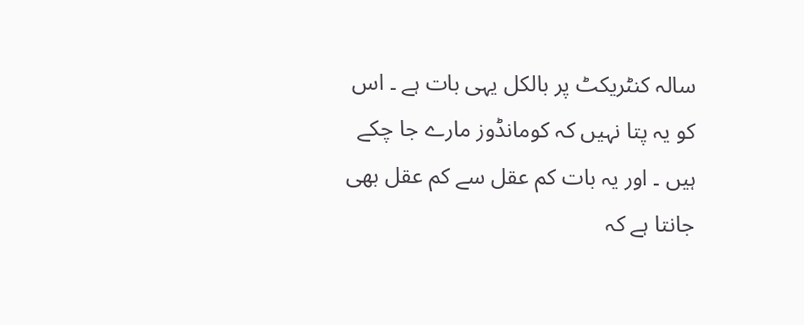سالہ کنٹریکٹ پر بالکل یہی بات ہے ۔ اس کو یہ پتا نہیں کہ کومانڈوز مارے جا چکے ہیں ۔ اور یہ بات کم عقل سے کم عقل بھی جانتا ہے کہ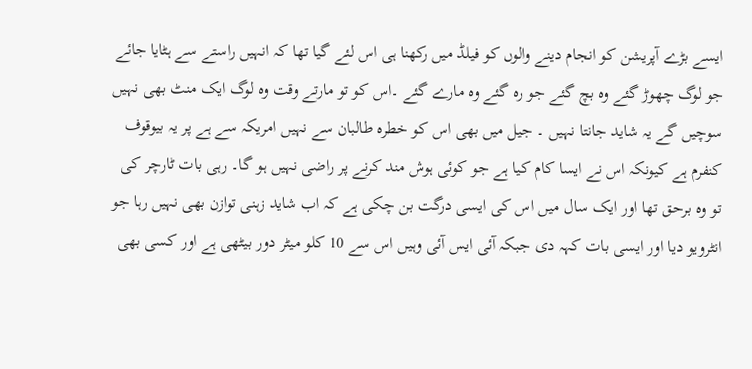ایسے بڑے آپریشن کو انجام دینے والوں کو فیلڈ میں رکھنا ہی اس لئے گیا تھا کہ انہیں راستے سے ہٹایا جائے جو لوگ چھوڑ گئے وہ بچ گئے جو رہ گئے وہ مارے گئے ۔اس کو تو مارتے وقت وہ لوگ ایک منٹ بھی نہیں سوچیں گے یہ شاید جانتا نہیں ۔ جیل میں بھی اس کو خطرہ طالبان سے نہیں امریکہ سے ہے پر یہ بیوقوف کنفرم ہے کیونکہ اس نے ایسا کام کیا ہے جو کوئی ہوش مند کرنے پر راضی نہیں ہو گا۔ رہی بات ٹارچر کی تو وہ برحق تھا اور ایک سال میں اس کی ایسی درگت بن چکی ہے کہ اب شاید زہنی توازن بھی نہیں رہا جو انٹرویو دیا اور ایسی بات کہہ دی جبکہ آئی ایس آئی وہیں اس سے 10 کلو میٹر دور بیٹھی ہے اور کسی بھی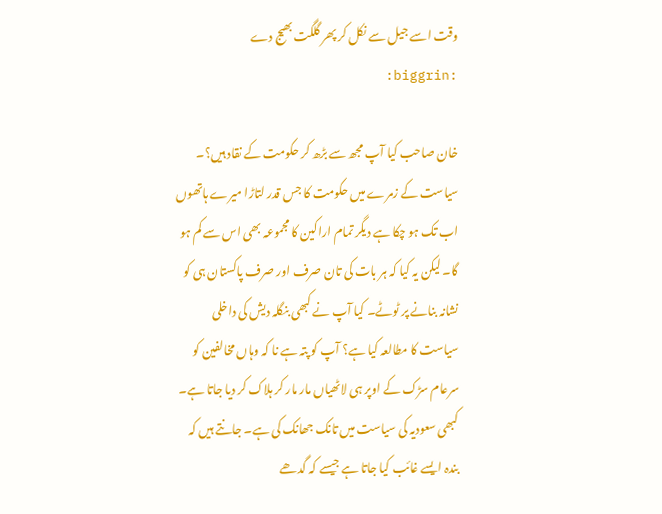وقت اسے جیل سے نکل کر پھر گلگت بھیج دے :biggrin:

خان صاحب کیا آپ مجھ سے بڑھ کر حکومت کے نقاد ہیں؟۔ سیاست کے زمرے میں حکومت کا جس قدر لتاڑا میرے ہاتھوں اب تک ہو چکا ہے دیگر تمام اراکین کا مجموعہ بھی اس سے کم ہو گا۔ لیکن یہ کیا کہ ہر بات کی تان صرف اور صرف پاکستان ہی کو نشانہ بنانے پر ٹوٹے۔ کیا آپ نے کبھی بنگلہ دیش کی داخلی سیاست کا مطالعہ کیا ہے؟ آپ کو پتہ ہے نا کہ وہاں مخالفین کو سرعام سڑک کے اوپر ہی لاٹھیاں مار مار کر ہلاک کر دیا جاتا ہے۔ کبھی سعودیہ کی سیاست میں تانک جھانک کی ہے۔ جانتے ہیں کہ بندہ ایسے غائب کیا جاتا ہے جیسے کہ گدھے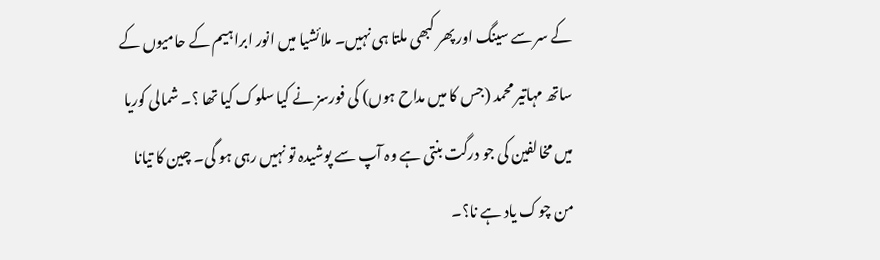کے سر سے سینگ اور پھر کبھی ملتا ہی نہیں۔ ملائشیا میں انور ابراہیم کے حامیوں کے ساتھ مہاتیر محمد (جس کا میں مداح ہوں) کی فورسز نے کیا سلوک کیا تھا ؟۔ شمالی کوریا میں مخالفین کی جو درگت بنتی ہے وہ آپ سے پوشیدہ تو نہیں رہی ہو گی۔ چین کا تیانا من چوک یاد ہے نا؟۔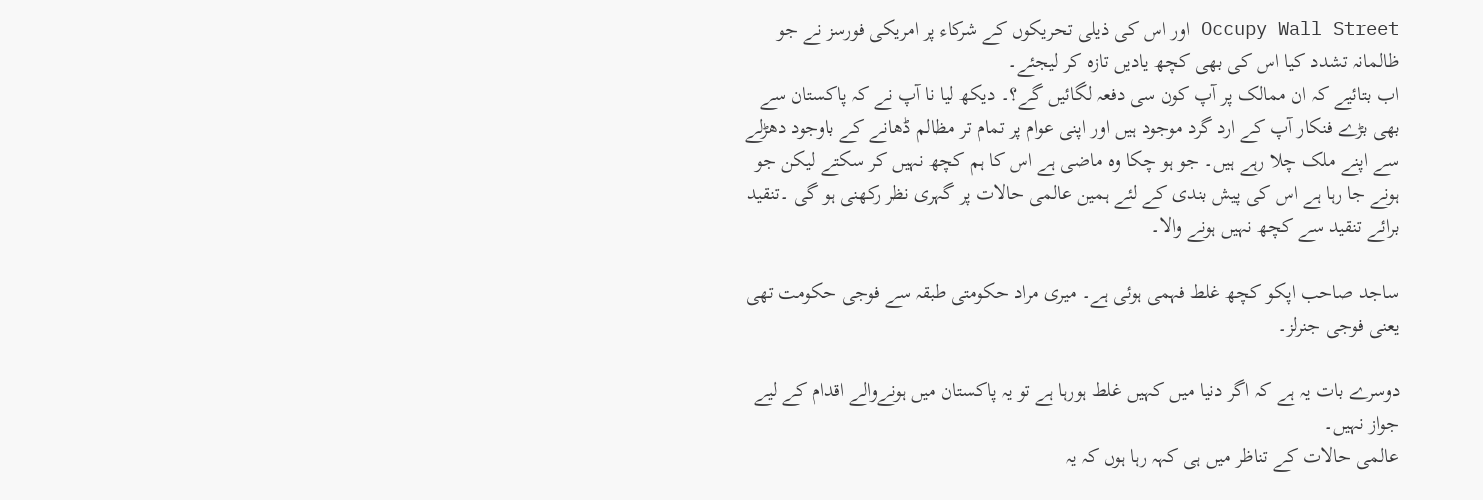Occupy Wall Street اور اس کی ذیلی تحریکوں کے شرکاء پر امریکی فورسز نے جو ظالمانہ تشدد کیا اس کی بھی کچھ یادیں تازہ کر لیجئے۔
اب بتائیے کہ ان ممالک پر آپ کون سی دفعہ لگائیں گے؟۔ دیکھ لیا نا آپ نے کہ پاکستان سے بھی بڑے فنکار آپ کے ارد گرد موجود ہیں اور اپنی عوام پر تمام تر مظالم ڈھانے کے باوجود دھڑلے سے اپنے ملک چلا رہے ہیں۔ جو ہو چکا وہ ماضی ہے اس کا ہم کچھ نہیں کر سکتے لیکن جو ہونے جا رہا ہے اس کی پیش بندی کے لئے ہمین عالمی حالات پر گہری نظر رکھنی ہو گی ۔تنقید برائے تنقید سے کچھ نہیں ہونے والا۔

ساجد صاحب اپکو کچھ غلط فہمی ہوئی ہے۔ میری مراد حکومتی طبقہ سے فوجی حکومت تھی یعنی فوجی جنرلز۔

دوسرے بات یہ ہے کہ اگر دنیا میں کہیں غلط ہورہا ہے تو یہ پاکستان میں ہونےوالے اقدام کے لیے جواز نہیں۔
عالمی حالات کے تناظر میں ہی کہہ رہا ہوں کہ یہ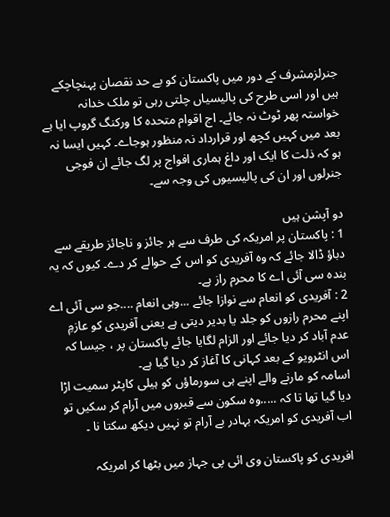جنرلزمشرف کے دور میں پاکستان کو بے حد نقصان پہنچاچکے ہیں اور اسی طرح کی پالیسیاں چلتی رہی تو ملک خدانہ خواستہ پھر ٹوٹ نہ جائے۔ اج اقوام متحدہ کا ورکنگ گروپ ایا ہے بعد میں کہیں کچھ اور قرارداد نہ منظور ہوجاے۔ کہیں ایسا نہ ہو کہ ذلت کا ایک اور داغ ہماری افواج پر لگ جائے ان فوجی جنرلوں اور ان کی پالیسیوں کی وجہ سے۔

دو آپشن ہیں
1 : پاکستان پر امریکہ کی طرف سے ہر جائز و ناجائز طریقے سے دباؤ ڈالا جائے کہ وہ آفریدی کو اس کے حوالے کر دے۔ کیوں کہ یہ بندہ سی آئی اے کا محرم راز ہے۔
2 : آفریدی کو انعام سے نوازا جائے ...وہی انعام ....جو سی آئی اے اپنے محرم رازوں کو جلد یا بدیر دیتی ہے یعنی آفریدی کو عازمِ عدم آباد کر دیا جائے اور الزام لگایا جائے پاکستان پر ، جیسا کہ اس انٹرویو کے بعد کہانی کا آغاز کر دیا گیا ہے۔
اسامہ کو مارنے والے اپنے ہی سورماؤں کو ہیلی کاپٹر سمیت اڑا دیا گیا تھا تا کہ .....وہ سکون سے قبروں میں آرام کر سکیں تو اب آفریدی کو امریکہ بہادر بے آرام تو نہیں دیکھ سکتا نا ۔

افریدی کو پاکستان وی ائی پی جہاز میں بٹھا کر امریکہ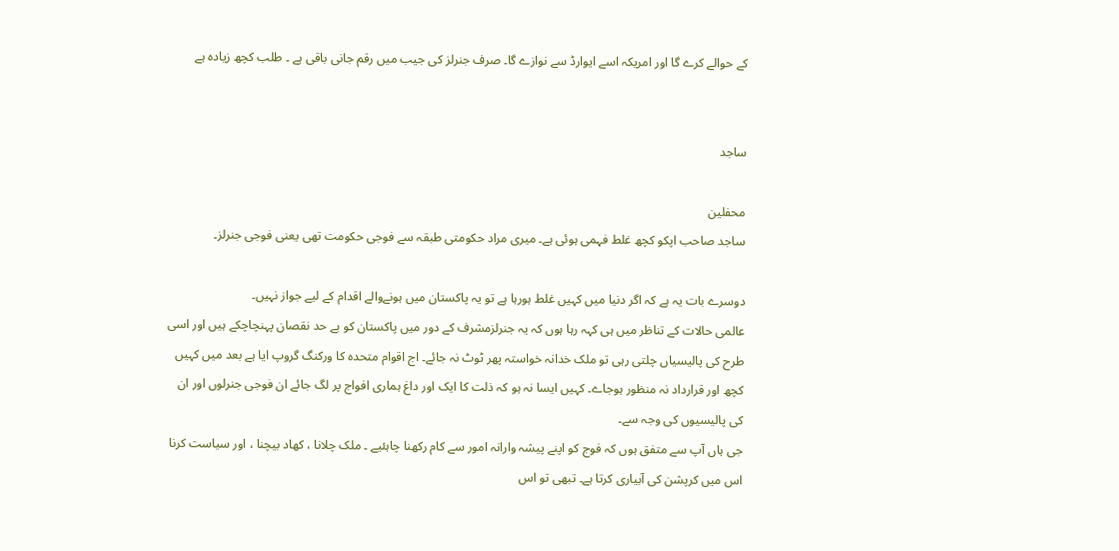کے حوالے کرے گا اور امریکہ اسے ایوارڈ سے نوازے گا۔ صرف جنرلز کی جیب میں رقم جانی باقی ہے ۔ طلب کچھ زیادہ ہے


ساجد

محفلین
ساجد صاحب اپکو کچھ غلط فہمی ہوئی ہے۔ میری مراد حکومتی طبقہ سے فوجی حکومت تھی یعنی فوجی جنرلز۔

دوسرے بات یہ ہے کہ اگر دنیا میں کہیں غلط ہورہا ہے تو یہ پاکستان میں ہونےوالے اقدام کے لیے جواز نہیں۔
عالمی حالات کے تناظر میں ہی کہہ رہا ہوں کہ یہ جنرلزمشرف کے دور میں پاکستان کو بے حد نقصان پہنچاچکے ہیں اور اسی طرح کی پالیسیاں چلتی رہی تو ملک خدانہ خواستہ پھر ٹوٹ نہ جائے۔ اج اقوام متحدہ کا ورکنگ گروپ ایا ہے بعد میں کہیں کچھ اور قرارداد نہ منظور ہوجاے۔ کہیں ایسا نہ ہو کہ ذلت کا ایک اور داغ ہماری افواج پر لگ جائے ان فوجی جنرلوں اور ان کی پالیسیوں کی وجہ سے۔
جی ہاں آپ سے متفق ہوں کہ فوج کو اپنے پیشہ وارانہ امور سے کام رکھنا چاہئیے ۔ ملک چلانا ، کھاد بیچنا ، اور سیاست کرنا اس میں کرپشن کی آبیاری کرتا ہے۔ تبھی تو اس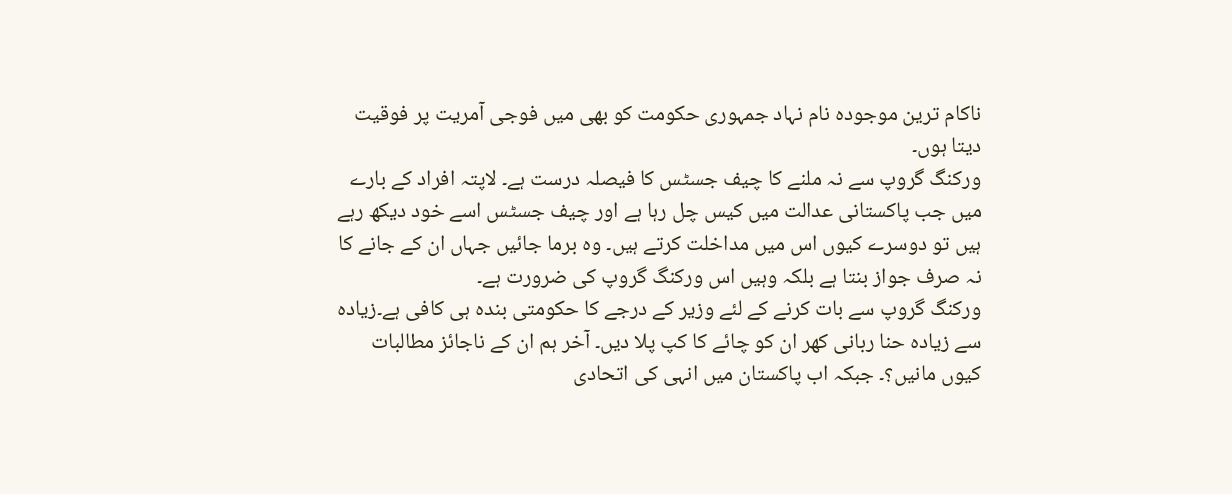ناکام ترین موجودہ نام نہاد جمہوری حکومت کو بھی میں فوجی آمریت پر فوقیت دیتا ہوں۔
ورکنگ گروپ سے نہ ملنے کا چیف جسٹس کا فیصلہ درست ہے۔ لاپتہ افراد کے بارے میں جب پاکستانی عدالت میں کیس چل رہا ہے اور چیف جسٹس اسے خود دیکھ رہے ہیں تو دوسرے کیوں اس میں مداخلت کرتے ہیں۔ وہ برما جائیں جہاں ان کے جانے کا نہ صرف جواز بنتا ہے بلکہ وہیں اس ورکنگ گروپ کی ضرورت ہے۔
ورکنگ گروپ سے بات کرنے کے لئے وزیر کے درجے کا حکومتی بندہ ہی کافی ہے۔زیادہ سے زیادہ حنا ربانی کھر ان کو چائے کا کپ پلا دیں۔ آخر ہم ان کے ناجائز مطالبات کیوں مانیں؟۔ جبکہ اب پاکستان میں انہی کی اتحادی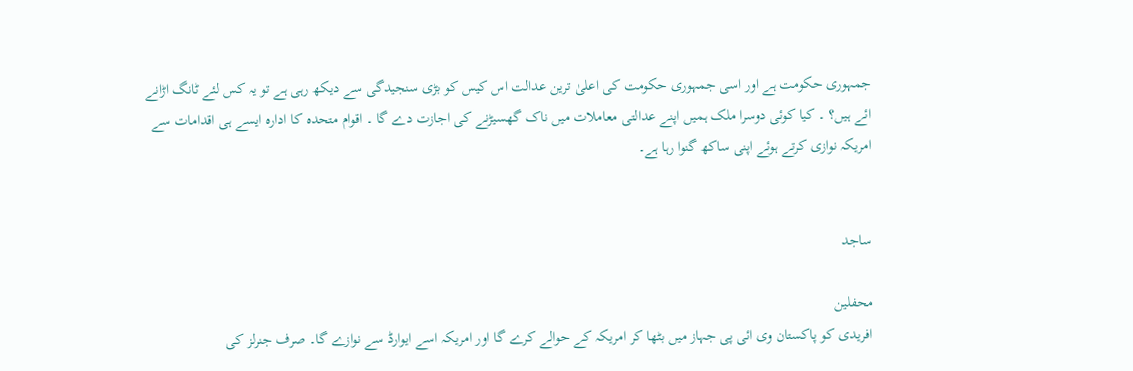جمہوری حکومت ہے اور اسی جمہوری حکومت کی اعلیٰ ترین عدالت اس کیس کو بڑی سنجیدگی سے دیکھ رہی ہے تو یہ کس لئے ٹانگ اڑانے ائے ہیں؟ ۔ کیا کوئی دوسرا ملک ہمیں اپنے عدالتی معاملات میں ناک گھسیڑنے کی اجازت دے گا ۔ اقوام متحدہ کا ادارہ ایسے ہی اقدامات سے امریکہ نوازی کرتے ہوئے اپنی ساکھ گنوا رہا ہے۔


ساجد

محفلین
افریدی کو پاکستان وی ائی پی جہاز میں بٹھا کر امریکہ کے حوالے کرے گا اور امریکہ اسے ایوارڈ سے نوازے گا۔ صرف جنرلز کی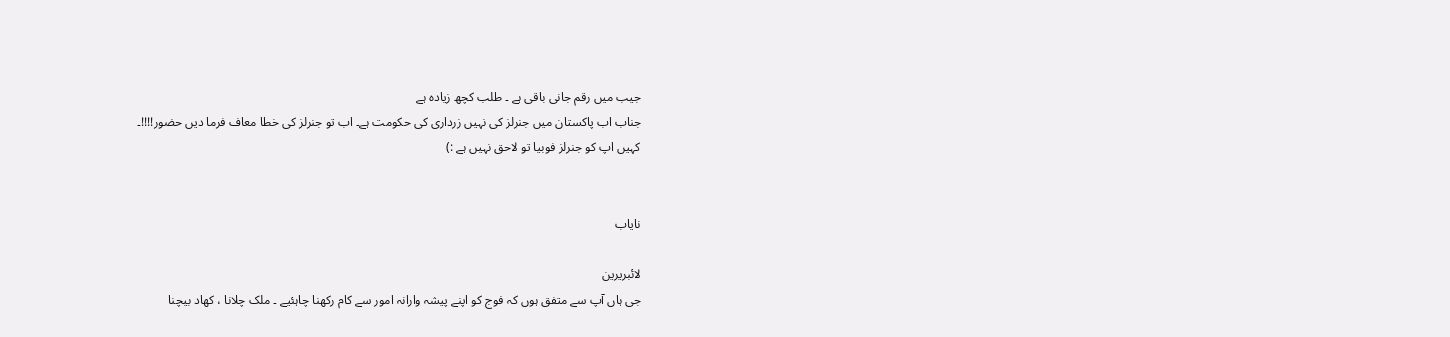جیب میں رقم جانی باقی ہے ۔ طلب کچھ زیادہ ہے
جناب اب پاکستان میں جنرلز کی نہیں زرداری کی حکومت ہے۔ اب تو جنرلز کی خطا معاف فرما دیں حضور!!!!۔
کہیں اپ کو جنرلز فوبیا تو لاحق نہیں ہے :)


نایاب

لائبریرین
جی ہاں آپ سے متفق ہوں کہ فوج کو اپنے پیشہ وارانہ امور سے کام رکھنا چاہئیے ۔ ملک چلانا ، کھاد بیچنا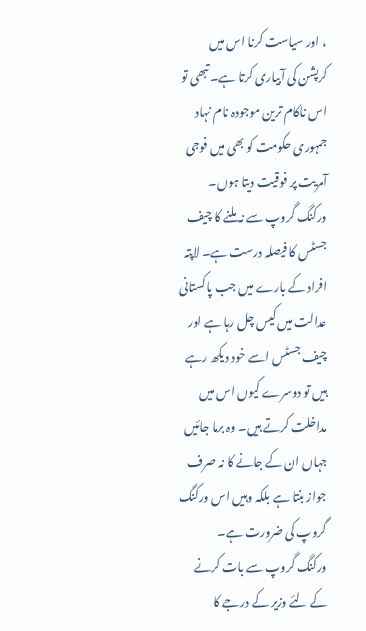، اور سیاست کرنا اس میں کرپشن کی آبیاری کرتا ہے۔ تبھی تو اس ناکام ترین موجودہ نام نہاد جمہوری حکومت کو بھی میں فوجی آمریت پر فوقیت دیتا ہوں۔
ورکنگ گروپ سے نہ ملنے کا چیف جسٹس کا فیصلہ درست ہے۔ لاپتہ افراد کے بارے میں جب پاکستانی عدالت میں کیس چل رہا ہے اور چیف جسٹس اسے خود دیکھ رہے ہیں تو دوسرے کیوں اس میں مداخلت کرتے ہیں۔ وہ برما جائیں جہاں ان کے جانے کا نہ صرف جواز بنتا ہے بلکہ وہیں اس ورکنگ گروپ کی ضرورت ہے۔
ورکنگ گروپ سے بات کرنے کے لئے وزیر کے درجے کا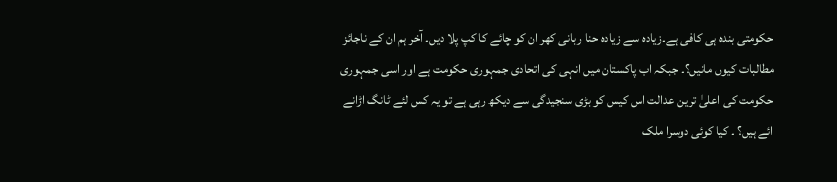حکومتی بندہ ہی کافی ہے۔زیادہ سے زیادہ حنا ربانی کھر ان کو چائے کا کپ پلا دیں۔ آخر ہم ان کے ناجائز مطالبات کیوں مانیں؟۔ جبکہ اب پاکستان میں انہی کی اتحادی جمہوری حکومت ہے اور اسی جمہوری حکومت کی اعلیٰ ترین عدالت اس کیس کو بڑی سنجیدگی سے دیکھ رہی ہے تو یہ کس لئے ٹانگ اڑانے ائے ہیں؟ ۔ کیا کوئی دوسرا ملک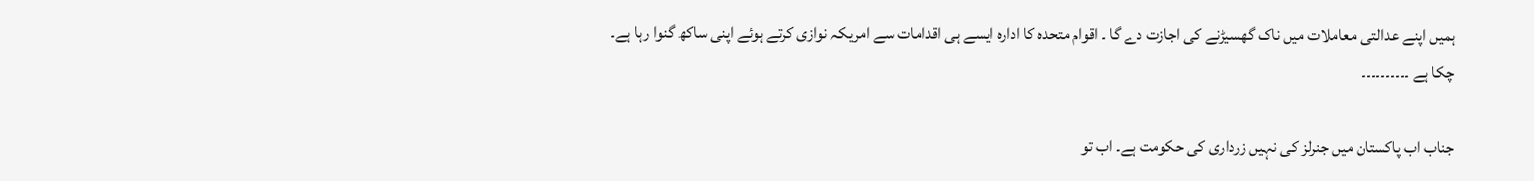ہمیں اپنے عدالتی معاملات میں ناک گھسیڑنے کی اجازت دے گا ۔ اقوام متحدہ کا ادارہ ایسے ہی اقدامات سے امریکہ نوازی کرتے ہوئے اپنی ساکھ گنوا رہا ہے۔
چکا ہے ۔۔۔۔۔۔۔۔۔۔

جناب اب پاکستان میں جنرلز کی نہیں زرداری کی حکومت ہے۔ اب تو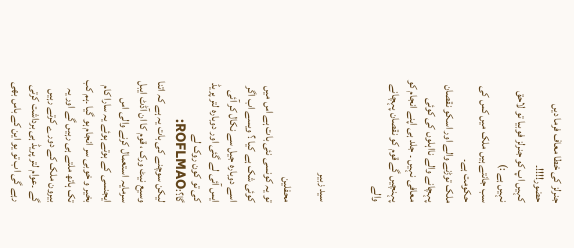جنرلز کی خطا معاف فرما دیں حضور!!!!۔
کہیں اپ کو جنرلز فوبیا تو لاحق نہیں ہے :)
سب جانتے ہیں ملک میں کس کی حکومت ہے۔
ملک توڑنے والے اور اسکو نقصان پہچانے والے نااہلوں کی کوئی معافی نہیں ۔ جلد ہی اپنے انجام کو پہنچیں گے قوم کو نقصان پہچانے والے


سید زبیر

محفلین
تو یہ کونسی نئی بات ہے اس میں کوئی شک ہے کیا ؟ ویسے اب اگر اسے دوبارہ جیل سے نکال کر آئی ایس آئی لے گئی اور دوبارہ لتر پریڈ کی تو کون روک لے گا؟:ROFLMAO:
لیکن سوچنے کی بات یہ ہے کہ اتنا وسیع نیٹ ورک ، قوم کا ان آڈٹ ایبل سرمایہ استعمال کرنے والی اس ایجنسی کے ہوتے ہوئے یہ سارا کام بخیر و خوبی سر انجام ہو گیا ۔ہم کب تک ہاتھ ملتے ہی رہیں گے اور یہ بیرون ملک کے دورے کرتے رہیں گے ۔عوام لتر پریڈ ہی برداشت کرتی رہے گی اب تو یو این کے باس بھی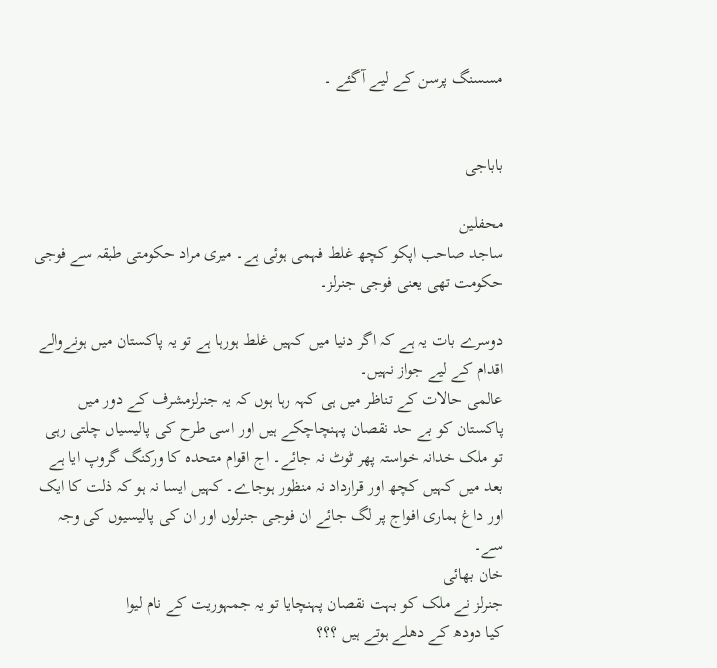مسسنگ پرسن کے لیے آگئے ۔


باباجی

محفلین
ساجد صاحب اپکو کچھ غلط فہمی ہوئی ہے۔ میری مراد حکومتی طبقہ سے فوجی حکومت تھی یعنی فوجی جنرلز۔

دوسرے بات یہ ہے کہ اگر دنیا میں کہیں غلط ہورہا ہے تو یہ پاکستان میں ہونےوالے اقدام کے لیے جواز نہیں۔
عالمی حالات کے تناظر میں ہی کہہ رہا ہوں کہ یہ جنرلزمشرف کے دور میں پاکستان کو بے حد نقصان پہنچاچکے ہیں اور اسی طرح کی پالیسیاں چلتی رہی تو ملک خدانہ خواستہ پھر ٹوٹ نہ جائے۔ اج اقوام متحدہ کا ورکنگ گروپ ایا ہے بعد میں کہیں کچھ اور قرارداد نہ منظور ہوجاے۔ کہیں ایسا نہ ہو کہ ذلت کا ایک اور داغ ہماری افواج پر لگ جائے ان فوجی جنرلوں اور ان کی پالیسیوں کی وجہ سے۔
خان بھائی
جنرلز نے ملک کو بہت نقصان پہنچایا تو یہ جمہوریت کے نام لیوا
کیا دودھ کے دھلے ہوتے ہیں ؟؟؟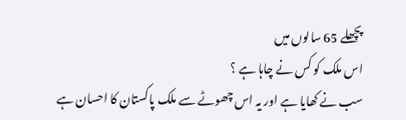پچھلے 65 سالوں میں
اس ملک کو کس نے چاہا ہے ؟
سب نے کھایا ہے اور یہ اس چھوٹے سے ملک پاکستان کا احسان ہے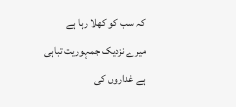کہ سب کو کھلا رہا ہے
میرے نزدیک جمہوریت تباہی ہے غداروں کی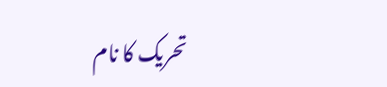تحریک کا نام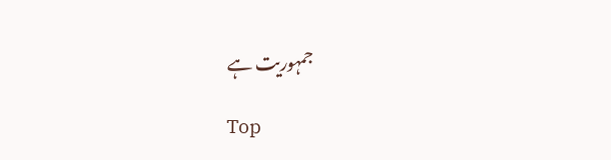جمہوریت ہے

Top